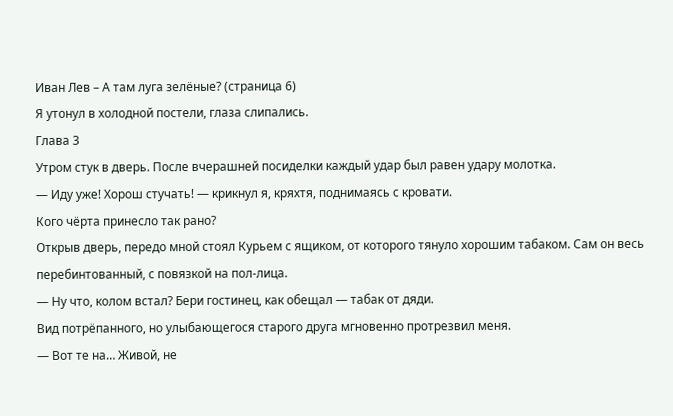Иван Лев – А там луга зелёные? (страница 6)
Я утонул в холодной постели, глаза слипались.
Глава 3
Утром стук в дверь. После вчерашней посиделки каждый удар был равен удару молотка.
— Иду уже! Хорош стучать! — крикнул я, кряхтя, поднимаясь с кровати.
Кого чёрта принесло так рано?
Открыв дверь, передо мной стоял Курьем с ящиком, от которого тянуло хорошим табаком. Сам он весь перебинтованный, с повязкой на пол-лица.
— Ну что, колом встал? Бери гостинец, как обещал — табак от дяди.
Вид потрёпанного, но улыбающегося старого друга мгновенно протрезвил меня.
— Вот те на… Живой, не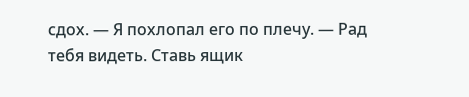сдох. — Я похлопал его по плечу. — Рад тебя видеть. Ставь ящик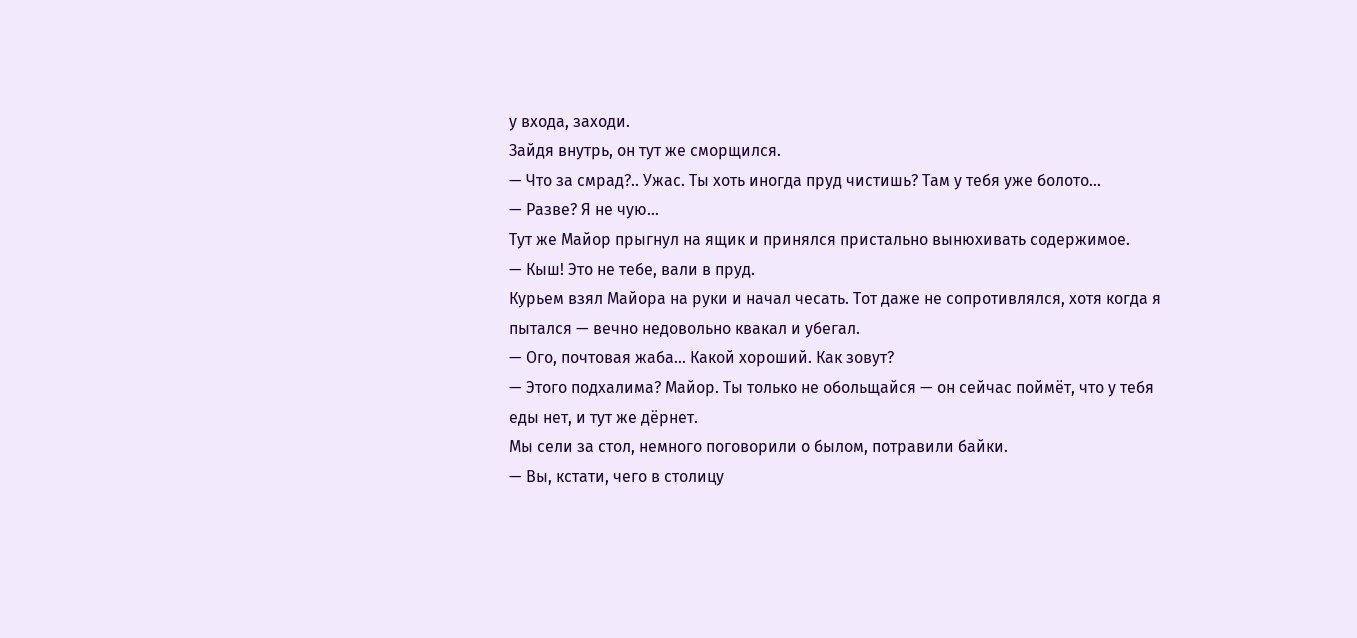у входа, заходи.
Зайдя внутрь, он тут же сморщился.
— Что за смрад?.. Ужас. Ты хоть иногда пруд чистишь? Там у тебя уже болото…
— Разве? Я не чую…
Тут же Майор прыгнул на ящик и принялся пристально вынюхивать содержимое.
— Кыш! Это не тебе, вали в пруд.
Курьем взял Майора на руки и начал чесать. Тот даже не сопротивлялся, хотя когда я пытался — вечно недовольно квакал и убегал.
— Ого, почтовая жаба… Какой хороший. Как зовут?
— Этого подхалима? Майор. Ты только не обольщайся — он сейчас поймёт, что у тебя еды нет, и тут же дёрнет.
Мы сели за стол, немного поговорили о былом, потравили байки.
— Вы, кстати, чего в столицу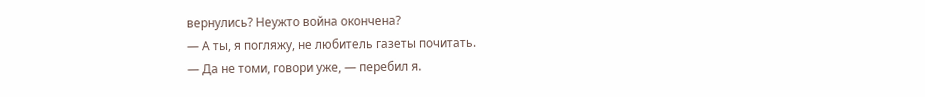вернулись? Неужто война окончена?
— А ты, я погляжу, не любитель газеты почитать.
— Да не томи, говори уже, — перебил я.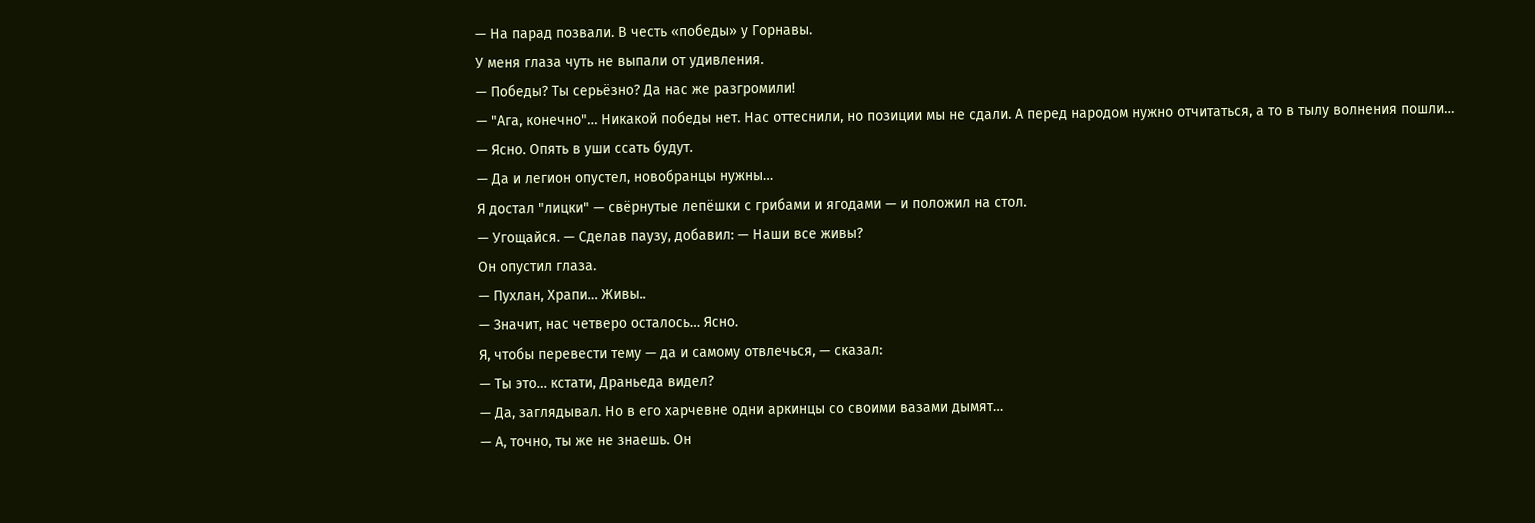— На парад позвали. В честь «победы» у Горнавы.
У меня глаза чуть не выпали от удивления.
— Победы? Ты серьёзно? Да нас же разгромили!
— "Ага, конечно"… Никакой победы нет. Нас оттеснили, но позиции мы не сдали. А перед народом нужно отчитаться, а то в тылу волнения пошли…
— Ясно. Опять в уши ссать будут.
— Да и легион опустел, новобранцы нужны…
Я достал "лицки" — свёрнутые лепёшки с грибами и ягодами — и положил на стол.
— Угощайся. — Сделав паузу, добавил: — Наши все живы?
Он опустил глаза.
— Пухлан, Храпи… Живы..
— Значит, нас четверо осталось… Ясно.
Я, чтобы перевести тему — да и самому отвлечься, — сказал:
— Ты это… кстати, Драньеда видел?
— Да, заглядывал. Но в его харчевне одни аркинцы со своими вазами дымят…
— А, точно, ты же не знаешь. Он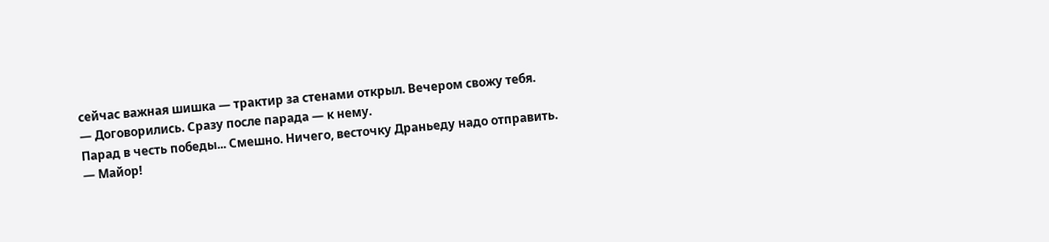сейчас важная шишка — трактир за стенами открыл. Вечером свожу тебя.
— Договорились. Сразу после парада — к нему.
Парад в честь победы... Смешно. Ничего, весточку Драньеду надо отправить.
— Майор!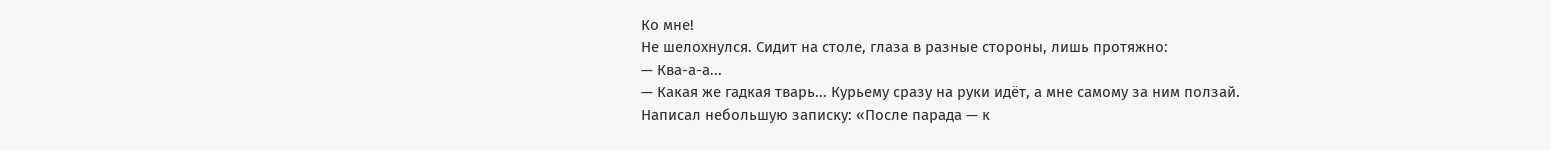Ко мне!
Не шелохнулся. Сидит на столе, глаза в разные стороны, лишь протяжно:
— Ква-а-а...
— Какая же гадкая тварь... Курьему сразу на руки идёт, а мне самому за ним ползай.
Написал небольшую записку: «После парада — к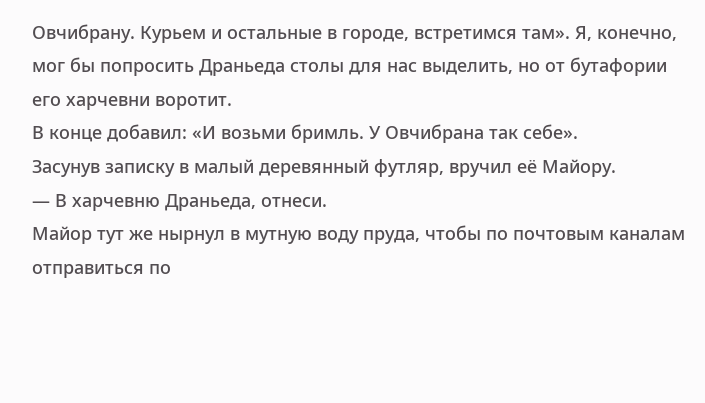Овчибрану. Курьем и остальные в городе, встретимся там». Я, конечно, мог бы попросить Драньеда столы для нас выделить, но от бутафории его харчевни воротит.
В конце добавил: «И возьми бримль. У Овчибрана так себе».
Засунув записку в малый деревянный футляр, вручил её Майору.
— В харчевню Драньеда, отнеси.
Майор тут же нырнул в мутную воду пруда, чтобы по почтовым каналам отправиться по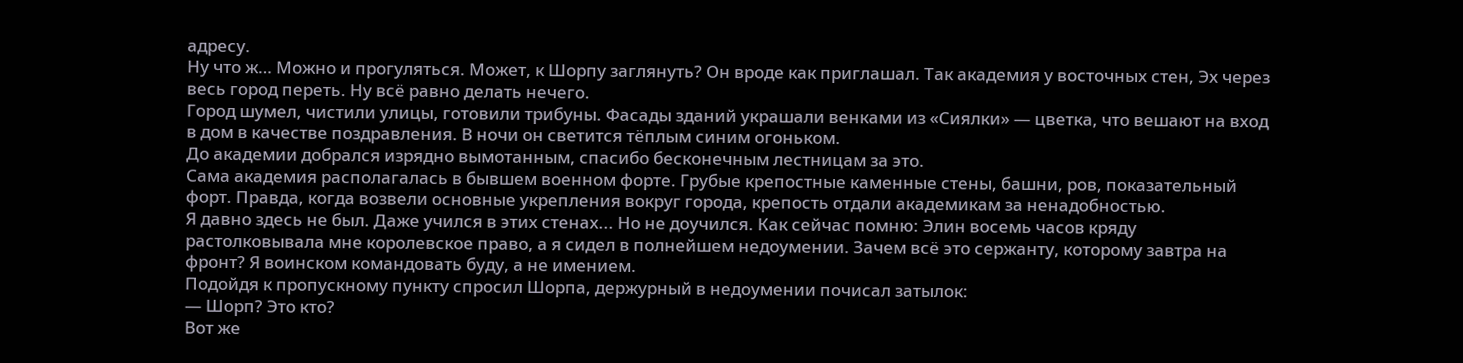адресу.
Ну что ж… Можно и прогуляться. Может, к Шорпу заглянуть? Он вроде как приглашал. Так академия у восточных стен, Эх через весь город переть. Ну всё равно делать нечего.
Город шумел, чистили улицы, готовили трибуны. Фасады зданий украшали венками из «Сиялки» — цветка, что вешают на вход в дом в качестве поздравления. В ночи он светится тёплым синим огоньком.
До академии добрался изрядно вымотанным, спасибо бесконечным лестницам за это.
Сама академия располагалась в бывшем военном форте. Грубые крепостные каменные стены, башни, ров, показательный форт. Правда, когда возвели основные укрепления вокруг города, крепость отдали академикам за ненадобностью.
Я давно здесь не был. Даже учился в этих стенах... Но не доучился. Как сейчас помню: Элин восемь часов кряду растолковывала мне королевское право, а я сидел в полнейшем недоумении. Зачем всё это сержанту, которому завтра на фронт? Я воинском командовать буду, а не имением.
Подойдя к пропускному пункту спросил Шорпа, держурный в недоумении почисал затылок:
— Шорп? Это кто?
Вот же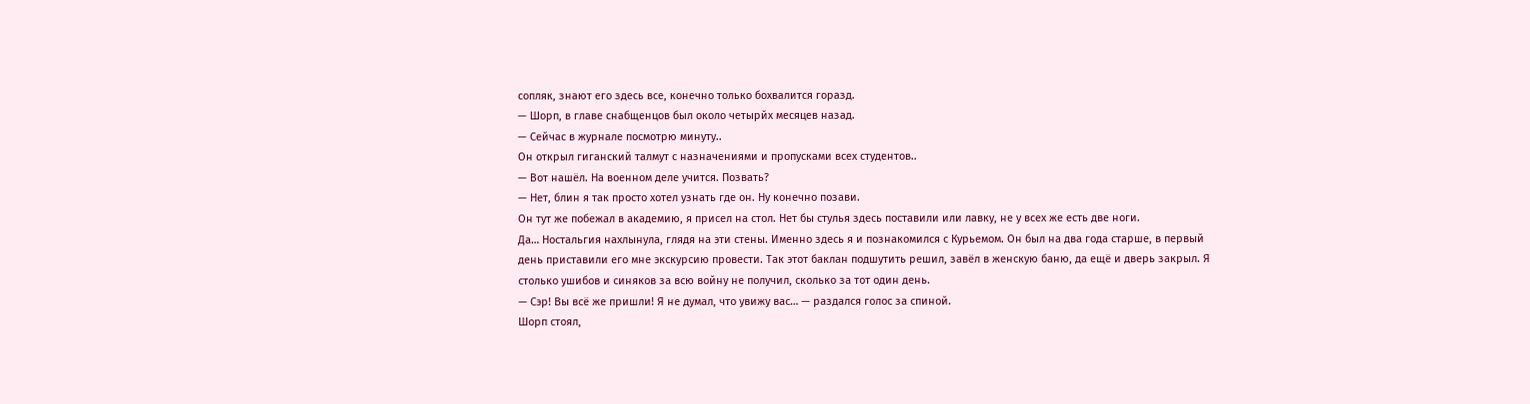сопляк, знают его здесь все, конечно только бохвалится горазд.
— Шорп, в главе снабщенцов был около четырйх месяцев назад.
— Сейчас в журнале посмотрю минуту..
Он открыл гиганский талмут с назначениями и пропусками всех студентов..
— Вот нашёл. На военном деле учится. Позвать?
— Нет, блин я так просто хотел узнать где он. Ну конечно позави.
Он тут же побежал в академию, я присел на стол. Нет бы стулья здесь поставили или лавку, не у всех же есть две ноги.
Да… Ностальгия нахлынула, глядя на эти стены. Именно здесь я и познакомился с Курьемом. Он был на два года старше, в первый день приставили его мне экскурсию провести. Так этот баклан подшутить решил, завёл в женскую баню, да ещё и дверь закрыл. Я столько ушибов и синяков за всю войну не получил, сколько за тот один день.
— Сэр! Вы всё же пришли! Я не думал, что увижу вас… — раздался голос за спиной.
Шорп стоял,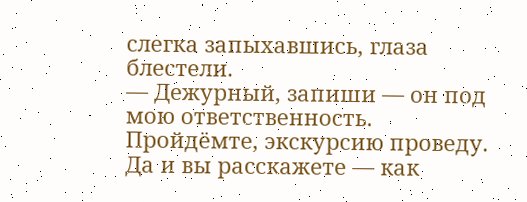слегка запыхавшись, глаза блестели.
— Дежурный, запиши — он под мою ответственность. Пройдёмте, экскурсию проведу. Да и вы расскажете — как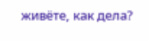живёте, как дела?